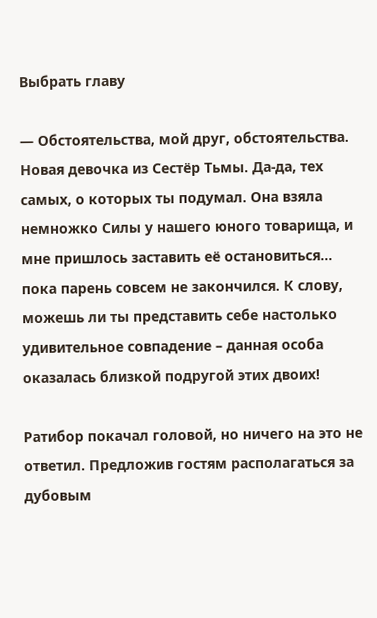Выбрать главу

— Обстоятельства, мой друг, обстоятельства. Новая девочка из Сестёр Тьмы. Да-да, тех самых, о которых ты подумал. Она взяла немножко Силы у нашего юного товарища, и мне пришлось заставить её остановиться… пока парень совсем не закончился. К слову, можешь ли ты представить себе настолько удивительное совпадение – данная особа оказалась близкой подругой этих двоих!

Ратибор покачал головой, но ничего на это не ответил. Предложив гостям располагаться за дубовым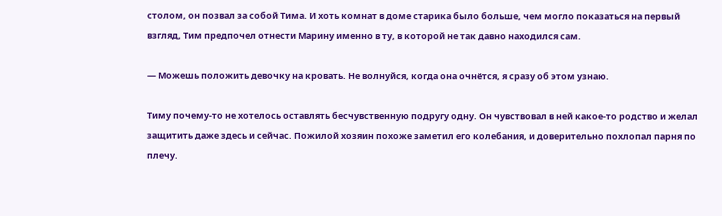столом, он позвал за собой Тима. И хоть комнат в доме старика было больше, чем могло показаться на первый взгляд, Тим предпочел отнести Марину именно в ту, в которой не так давно находился сам.

— Можешь положить девочку на кровать. Не волнуйся, когда она очнётся, я сразу об этом узнаю.

Тиму почему-то не хотелось оставлять бесчувственную подругу одну. Он чувствовал в ней какое-то родство и желал защитить даже здесь и сейчас. Пожилой хозяин похоже заметил его колебания, и доверительно похлопал парня по плечу.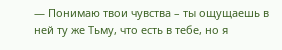— Понимаю твои чувства – ты ощущаешь в ней ту же Тьму, что есть в тебе, но я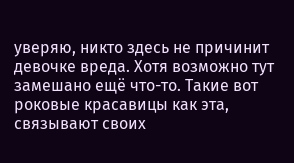уверяю, никто здесь не причинит девочке вреда. Хотя возможно тут замешано ещё что-то. Такие вот роковые красавицы как эта, связывают своих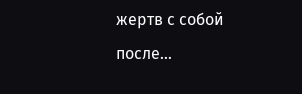жертв с собой после…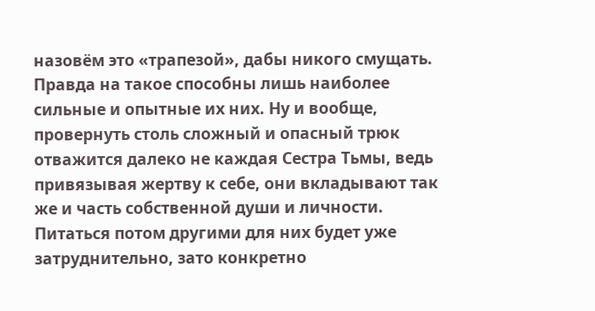назовём это «трапезой», дабы никого смущать. Правда на такое способны лишь наиболее сильные и опытные их них. Ну и вообще, провернуть столь сложный и опасный трюк отважится далеко не каждая Сестра Тьмы, ведь привязывая жертву к себе, они вкладывают так же и часть собственной души и личности. Питаться потом другими для них будет уже затруднительно, зато конкретно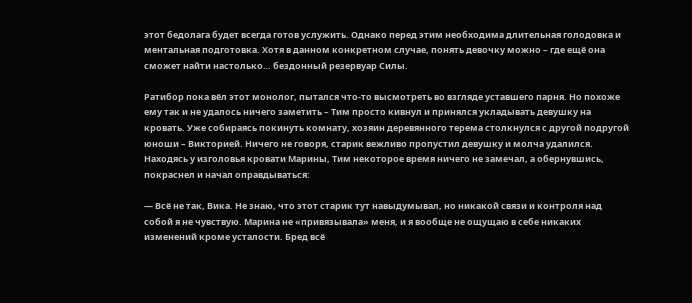этот бедолага будет всегда готов услужить. Однако перед этим необходима длительная голодовка и ментальная подготовка. Хотя в данном конкретном случае, понять девочку можно – где ещё она сможет найти настолько… бездонный резервуар Силы.

Ратибор пока вёл этот монолог, пытался что-то высмотреть во взгляде уставшего парня. Но похоже ему так и не удалось ничего заметить – Тим просто кивнул и принялся укладывать девушку на кровать. Уже собираясь покинуть комнату, хозяин деревянного терема столкнулся с другой подругой юноши – Викторией. Ничего не говоря, старик вежливо пропустил девушку и молча удалился. Находясь у изголовья кровати Марины, Тим некоторое время ничего не замечал, а обернувшись, покраснел и начал оправдываться:

— Всё не так, Вика. Не знаю, что этот старик тут навыдумывал, но никакой связи и контроля над собой я не чувствую. Марина не «привязывала» меня, и я вообще не ощущаю в себе никаких изменений кроме усталости. Бред всё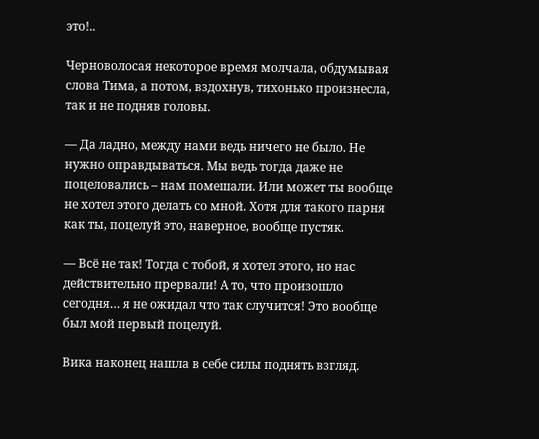это!..

Черноволосая некоторое время молчала, обдумывая слова Тима, а потом, вздохнув, тихонько произнесла, так и не подняв головы.

— Да ладно, между нами ведь ничего не было. Не нужно оправдываться. Мы ведь тогда даже не поцеловались – нам помешали. Или может ты вообще не хотел этого делать со мной. Хотя для такого парня как ты, поцелуй это, наверное, вообще пустяк.

— Всё не так! Тогда с тобой, я хотел этого, но нас действительно прервали! А то, что произошло сегодня… я не ожидал что так случится! Это вообще был мой первый поцелуй.

Вика наконец нашла в себе силы поднять взгляд.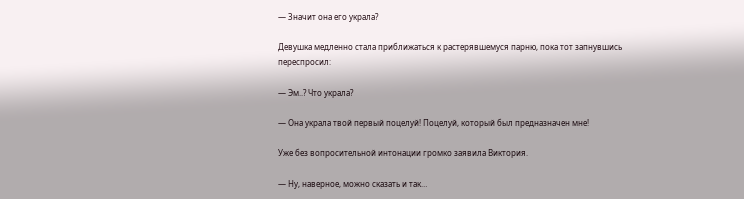— Значит она его украла?

Девушка медленно стала приближаться к растерявшемуся парню, пока тот запнувшись переспросил:

— Эм..? Что украла?

— Она украла твой первый поцелуй! Поцелуй, который был предназначен мне!

Уже без вопросительной интонации громко заявила Виктория.

— Ну, наверное, можно сказать и так…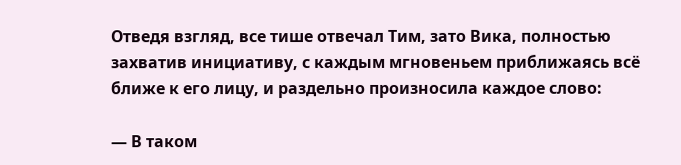Отведя взгляд, все тише отвечал Тим, зато Вика, полностью захватив инициативу, с каждым мгновеньем приближаясь всё ближе к его лицу, и раздельно произносила каждое слово:

— В таком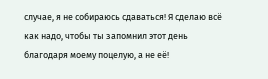случае, я не собираюсь сдаваться! Я сделаю всё как надо, чтобы ты запомнил этот день благодаря моему поцелую, а не её!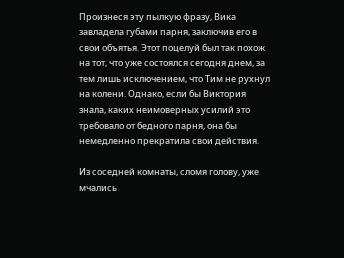Произнеся эту пылкую фразу, Вика завладела губами парня, заключив его в свои объятья. Этот поцелуй был так похож на тот, что уже состоялся сегодня днем, за тем лишь исключением, что Тим не рухнул на колени. Однако, если бы Виктория знала, каких неимоверных усилий это требовало от бедного парня, она бы немедленно прекратила свои действия.

Из соседней комнаты, сломя голову, уже мчались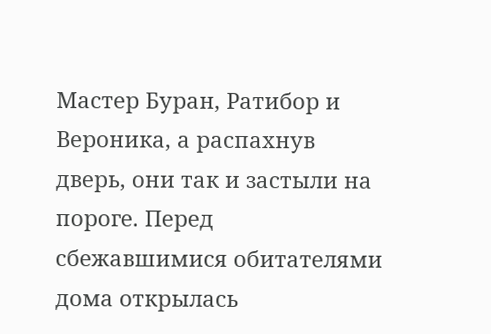Мастер Буран, Ратибор и Вероника, а распахнув дверь, они так и застыли на пороге. Перед сбежавшимися обитателями дома открылась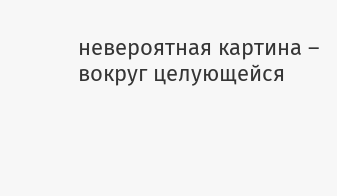невероятная картина – вокруг целующейся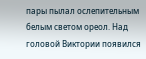пары пылал ослепительным белым светом ореол. Над головой Виктории появился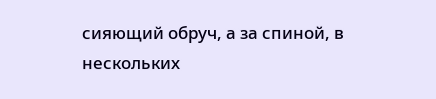сияющий обруч, а за спиной, в нескольких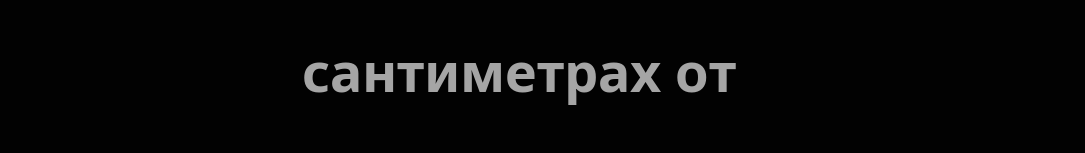сантиметрах от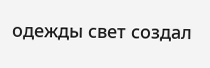одежды свет создал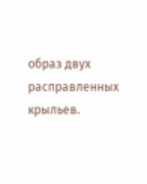образ двух расправленных крыльев.